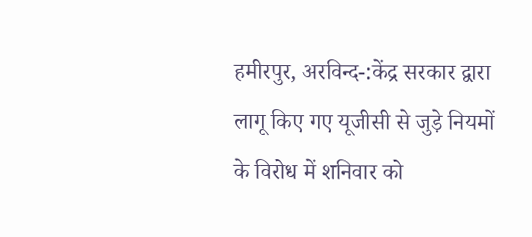हमीरपुर, अरविन्द-:केंद्र सरकार द्वारा लागू किए गए यूजीसी से जुड़े नियमों के विरोध में शनिवार को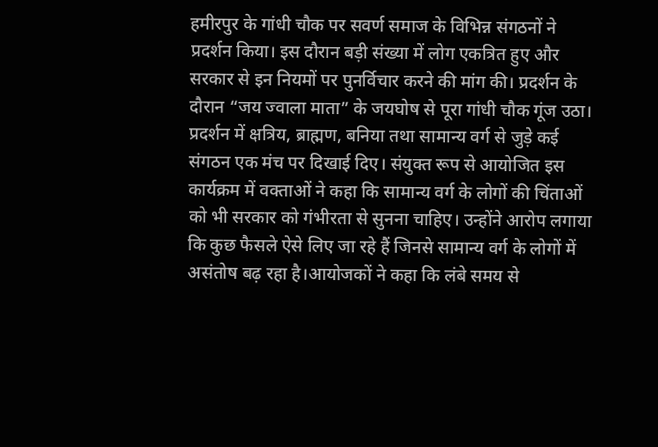हमीरपुर के गांधी चौक पर सवर्ण समाज के विभिन्न संगठनों ने प्रदर्शन किया। इस दौरान बड़ी संख्या में लोग एकत्रित हुए और सरकार से इन नियमों पर पुनर्विचार करने की मांग की। प्रदर्शन के दौरान “जय ज्वाला माता” के जयघोष से पूरा गांधी चौक गूंज उठा।
प्रदर्शन में क्षत्रिय, ब्राह्मण, बनिया तथा सामान्य वर्ग से जुड़े कई संगठन एक मंच पर दिखाई दिए। संयुक्त रूप से आयोजित इस कार्यक्रम में वक्ताओं ने कहा कि सामान्य वर्ग के लोगों की चिंताओं को भी सरकार को गंभीरता से सुनना चाहिए। उन्होंने आरोप लगाया कि कुछ फैसले ऐसे लिए जा रहे हैं जिनसे सामान्य वर्ग के लोगों में असंतोष बढ़ रहा है।आयोजकों ने कहा कि लंबे समय से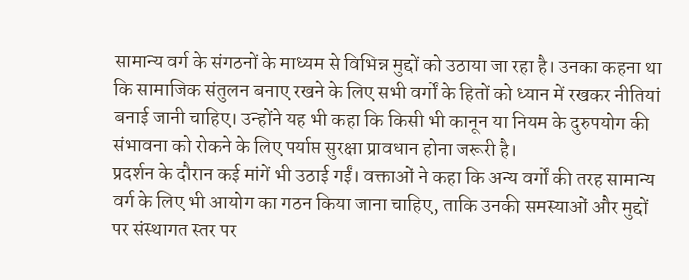सामान्य वर्ग के संगठनों के माध्यम से विभिन्न मुद्दों को उठाया जा रहा है। उनका कहना था कि सामाजिक संतुलन बनाए रखने के लिए सभी वर्गों के हितों को ध्यान में रखकर नीतियां बनाई जानी चाहिए। उन्होंने यह भी कहा कि किसी भी कानून या नियम के दुरुपयोग की संभावना को रोकने के लिए पर्याप्त सुरक्षा प्रावधान होना जरूरी है।
प्रदर्शन के दौरान कई मांगें भी उठाई गईं। वक्ताओं ने कहा कि अन्य वर्गों की तरह सामान्य वर्ग के लिए भी आयोग का गठन किया जाना चाहिए, ताकि उनकी समस्याओं और मुद्दों पर संस्थागत स्तर पर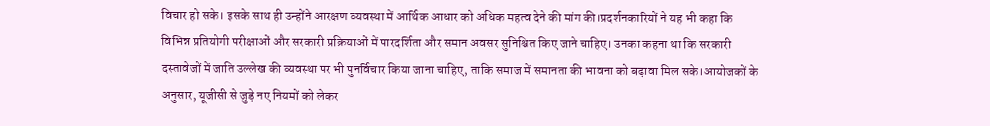विचार हो सके। इसके साथ ही उन्होंने आरक्षण व्यवस्था में आर्थिक आधार को अधिक महत्व देने की मांग की।प्रदर्शनकारियों ने यह भी कहा कि विभिन्न प्रतियोगी परीक्षाओं और सरकारी प्रक्रियाओं में पारदर्शिता और समान अवसर सुनिश्चित किए जाने चाहिए। उनका कहना था कि सरकारी दस्तावेजों में जाति उल्लेख की व्यवस्था पर भी पुनर्विचार किया जाना चाहिए, ताकि समाज में समानता की भावना को बढ़ावा मिल सके।आयोजकों के अनुसार, यूजीसी से जुड़े नए नियमों को लेकर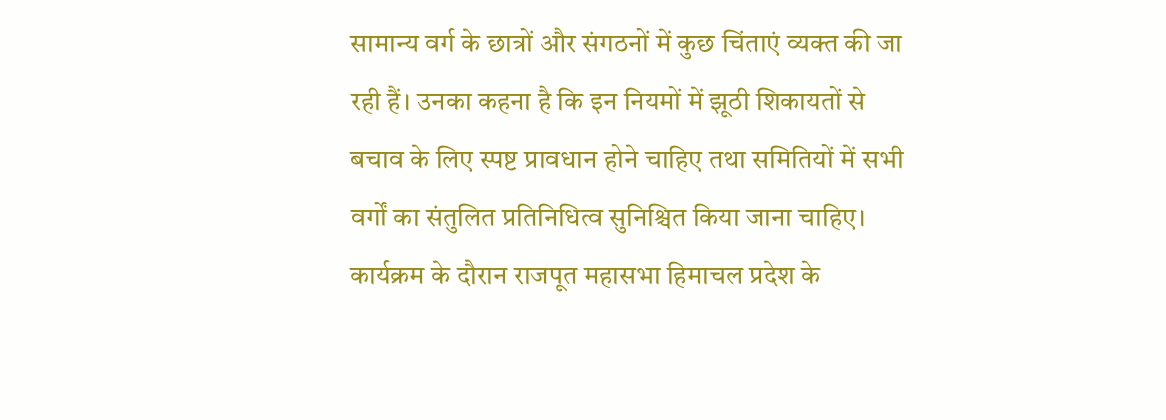सामान्य वर्ग के छात्रों और संगठनों में कुछ चिंताएं व्यक्त की जा रही हैं। उनका कहना है कि इन नियमों में झूठी शिकायतों से बचाव के लिए स्पष्ट प्रावधान होने चाहिए तथा समितियों में सभी वर्गों का संतुलित प्रतिनिधित्व सुनिश्चित किया जाना चाहिए।
कार्यक्रम के दौरान राजपूत महासभा हिमाचल प्रदेश के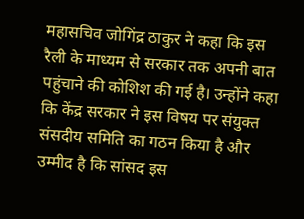महासचिव जोगिंद्र ठाकुर ने कहा कि इस रैली के माध्यम से सरकार तक अपनी बात पहुंचाने की कोशिश की गई है। उन्होंने कहा कि केंद्र सरकार ने इस विषय पर संयुक्त संसदीय समिति का गठन किया है और उम्मीद है कि सांसद इस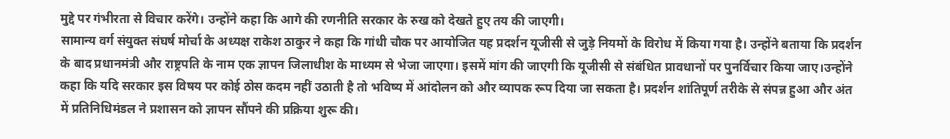मुद्दे पर गंभीरता से विचार करेंगे। उन्होंने कहा कि आगे की रणनीति सरकार के रुख को देखते हुए तय की जाएगी।
सामान्य वर्ग संयुक्त संघर्ष मोर्चा के अध्यक्ष राकेश ठाकुर ने कहा कि गांधी चौक पर आयोजित यह प्रदर्शन यूजीसी से जुड़े नियमों के विरोध में किया गया है। उन्होंने बताया कि प्रदर्शन के बाद प्रधानमंत्री और राष्ट्रपति के नाम एक ज्ञापन जिलाधीश के माध्यम से भेजा जाएगा। इसमें मांग की जाएगी कि यूजीसी से संबंधित प्रावधानों पर पुनर्विचार किया जाए।उन्होंने कहा कि यदि सरकार इस विषय पर कोई ठोस कदम नहीं उठाती है तो भविष्य में आंदोलन को और व्यापक रूप दिया जा सकता है। प्रदर्शन शांतिपूर्ण तरीके से संपन्न हुआ और अंत में प्रतिनिधिमंडल ने प्रशासन को ज्ञापन सौंपने की प्रक्रिया शुरू की।